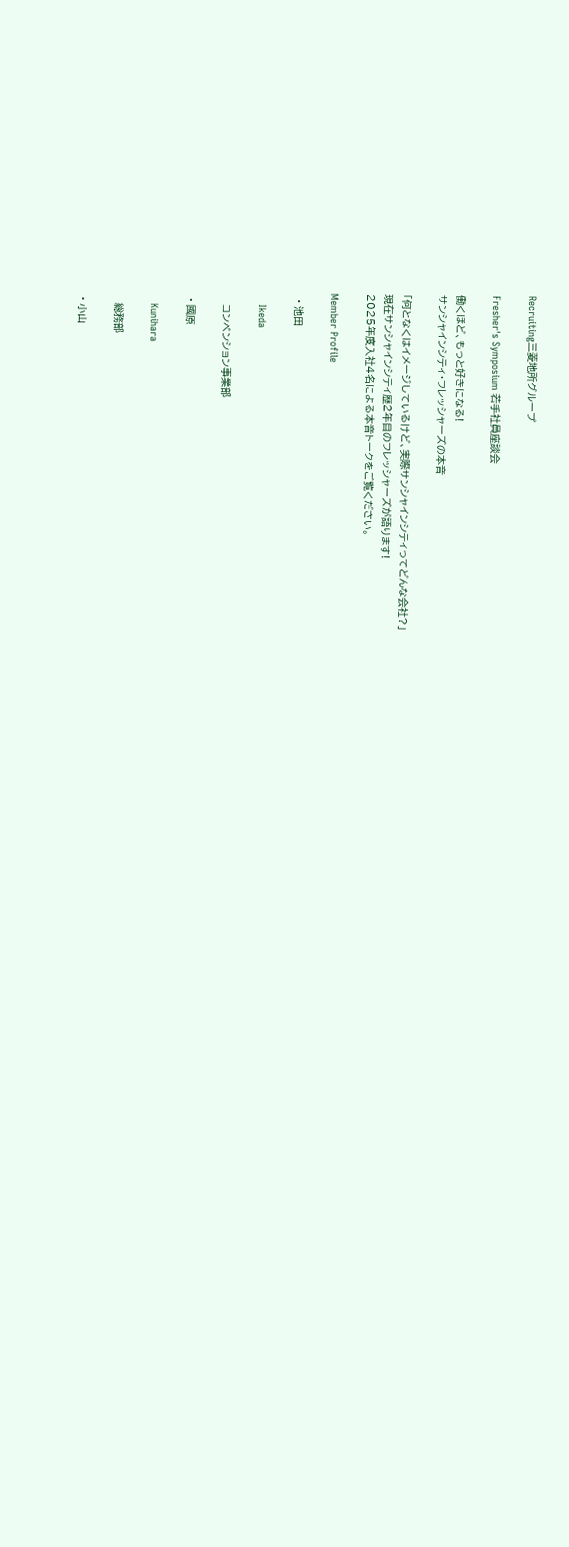Recruiting三菱地所グループ

Fresher's Symposium 若手社員座談会

働くほど、もっと好きになる!
サンシャインシティ・フレッシャーズの本音

「何となくはイメージしているけど、実際サンシャインシティってどんな会社?」
現在サンシャインシティ歴2年目のフレッシャーズが語ります!
2025年度入社4名による本音トークをご覧ください。

Member Profile

  • 池田

    Ikeda

    コンベンション事業部

  • 國原

    Kunihara

    総務部

  • 小山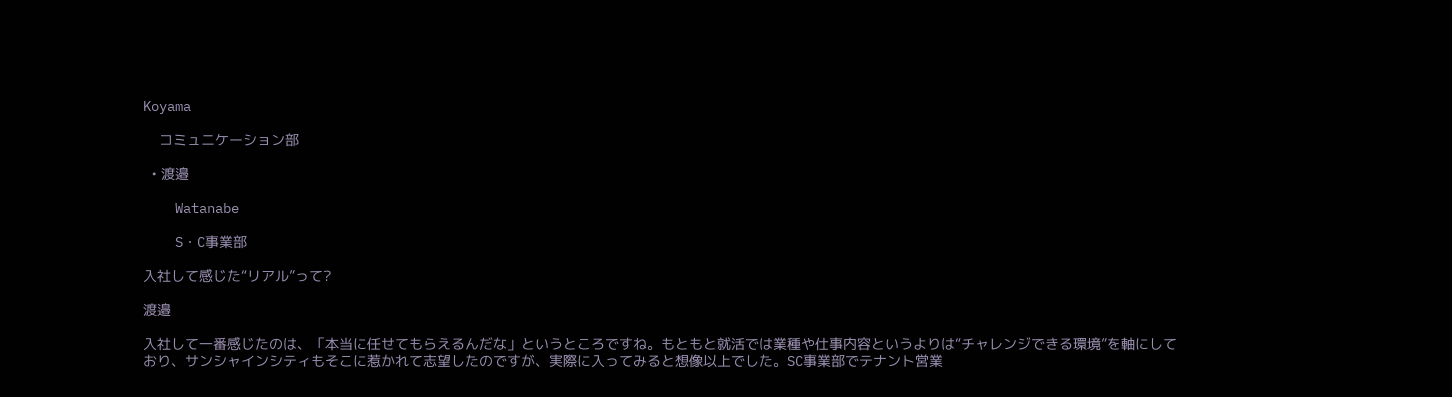Koyama

    コミュニケーション部

  • 渡邉

    Watanabe

    S・C事業部

入社して感じた“リアル”って?

渡邉

入社して一番感じたのは、「本当に任せてもらえるんだな」というところですね。もともと就活では業種や仕事内容というよりは“チャレンジできる環境”を軸にしており、サンシャインシティもそこに惹かれて志望したのですが、実際に入ってみると想像以上でした。SC事業部でテナント営業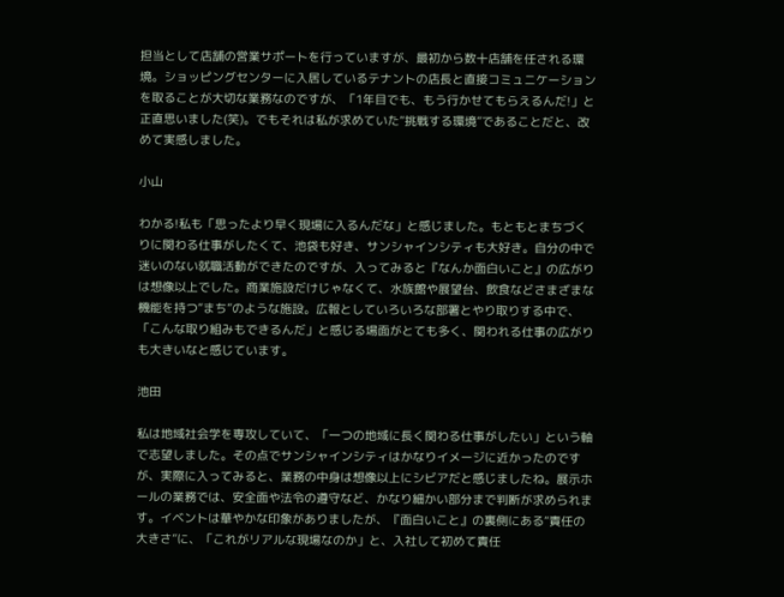担当として店舗の営業サポートを行っていますが、最初から数十店舗を任される環境。ショッピングセンターに入居しているテナントの店長と直接コミュニケーションを取ることが大切な業務なのですが、「1年目でも、もう行かせてもらえるんだ!」と正直思いました(笑)。でもそれは私が求めていた“挑戦する環境”であることだと、改めて実感しました。

小山

わかる!私も「思ったより早く現場に入るんだな」と感じました。もともとまちづくりに関わる仕事がしたくて、池袋も好き、サンシャインシティも大好き。自分の中で迷いのない就職活動ができたのですが、入ってみると『なんか面白いこと』の広がりは想像以上でした。商業施設だけじゃなくて、水族館や展望台、飲食などさまざまな機能を持つ“まち”のような施設。広報としていろいろな部署とやり取りする中で、「こんな取り組みもできるんだ」と感じる場面がとても多く、関われる仕事の広がりも大きいなと感じています。

池田

私は地域社会学を専攻していて、「一つの地域に長く関わる仕事がしたい」という軸で志望しました。その点でサンシャインシティはかなりイメージに近かったのですが、実際に入ってみると、業務の中身は想像以上にシビアだと感じましたね。展示ホールの業務では、安全面や法令の遵守など、かなり細かい部分まで判断が求められます。イベントは華やかな印象がありましたが、『面白いこと』の裏側にある“責任の大きさ”に、「これがリアルな現場なのか」と、入社して初めて責任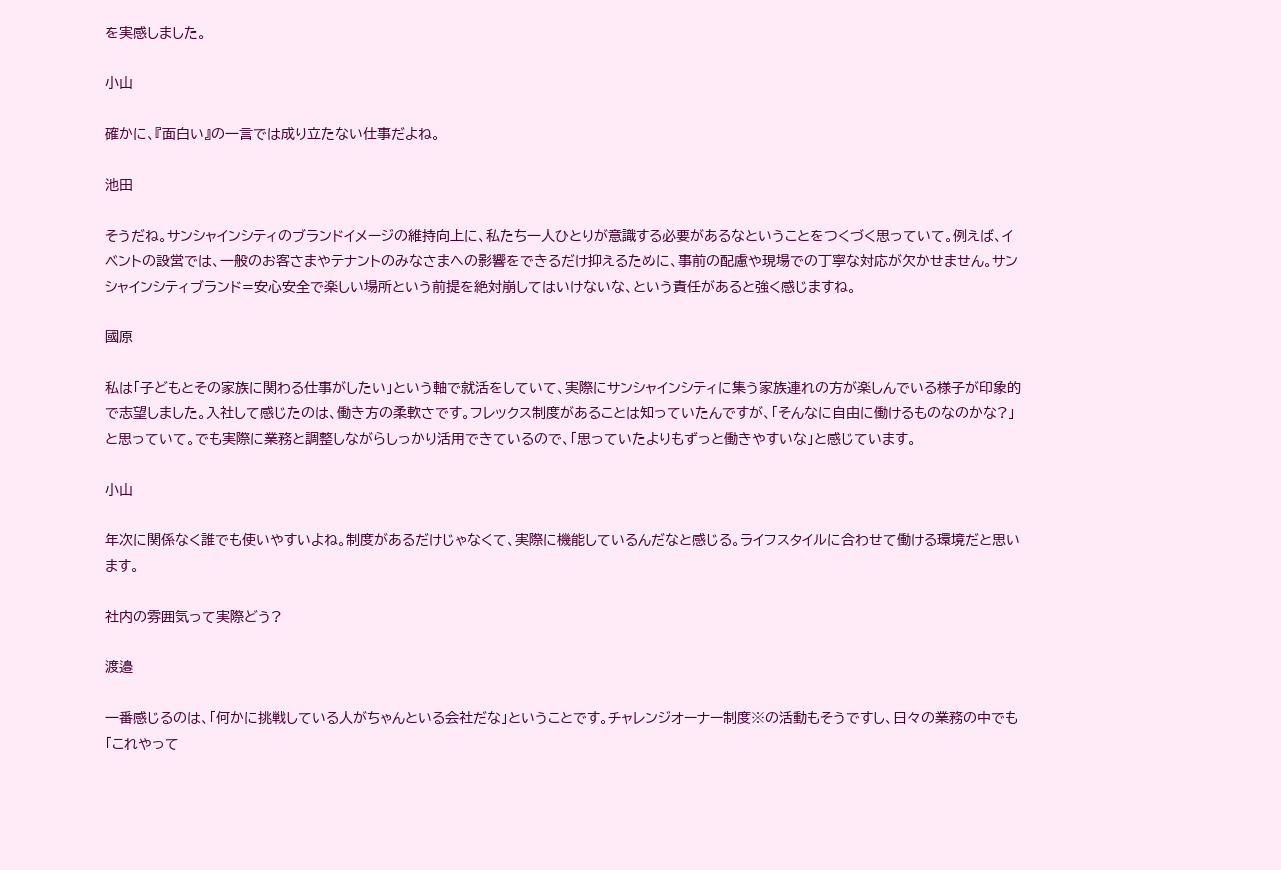を実感しました。

小山

確かに、『面白い』の一言では成り立たない仕事だよね。

池田

そうだね。サンシャインシティのブランドイメージの維持向上に、私たち一人ひとりが意識する必要があるなということをつくづく思っていて。例えば、イベントの設営では、一般のお客さまやテナントのみなさまへの影響をできるだけ抑えるために、事前の配慮や現場での丁寧な対応が欠かせません。サンシャインシティブランド=安心安全で楽しい場所という前提を絶対崩してはいけないな、という責任があると強く感じますね。

國原

私は「子どもとその家族に関わる仕事がしたい」という軸で就活をしていて、実際にサンシャインシティに集う家族連れの方が楽しんでいる様子が印象的で志望しました。入社して感じたのは、働き方の柔軟さです。フレックス制度があることは知っていたんですが、「そんなに自由に働けるものなのかな?」と思っていて。でも実際に業務と調整しながらしっかり活用できているので、「思っていたよりもずっと働きやすいな」と感じています。

小山

年次に関係なく誰でも使いやすいよね。制度があるだけじゃなくて、実際に機能しているんだなと感じる。ライフスタイルに合わせて働ける環境だと思います。

社内の雰囲気って実際どう?

渡邉

一番感じるのは、「何かに挑戦している人がちゃんといる会社だな」ということです。チャレンジオーナー制度※の活動もそうですし、日々の業務の中でも「これやって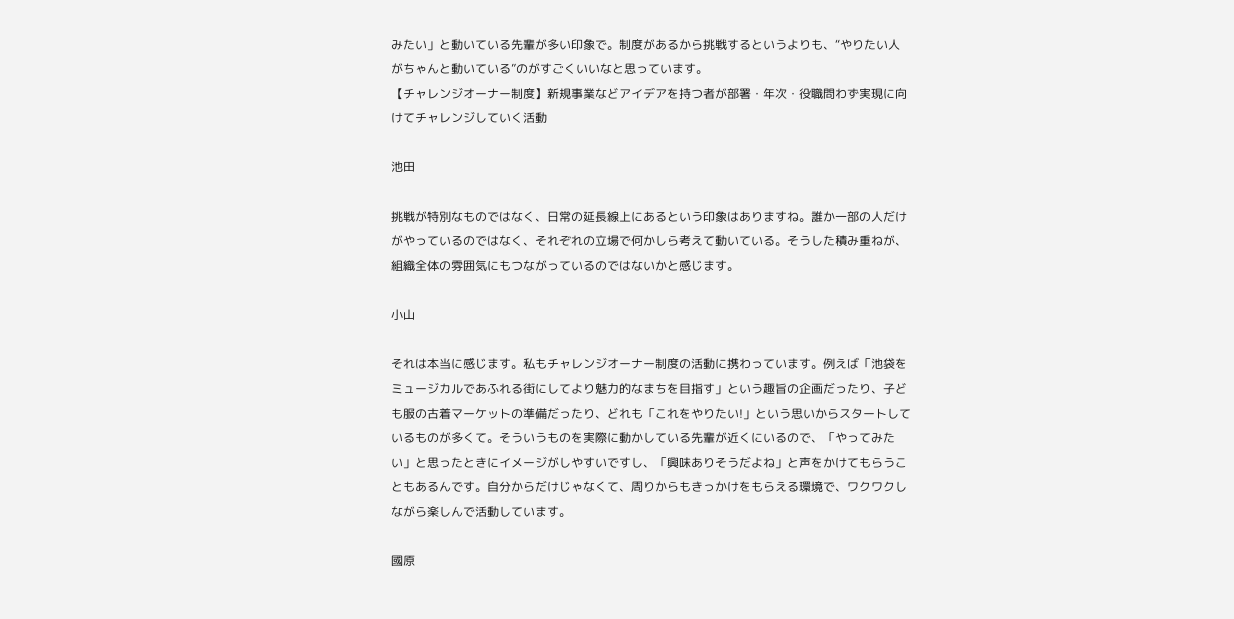みたい」と動いている先輩が多い印象で。制度があるから挑戦するというよりも、“やりたい人がちゃんと動いている”のがすごくいいなと思っています。
【チャレンジオーナー制度】新規事業などアイデアを持つ者が部署・年次・役職問わず実現に向けてチャレンジしていく活動

池田

挑戦が特別なものではなく、日常の延長線上にあるという印象はありますね。誰か一部の人だけがやっているのではなく、それぞれの立場で何かしら考えて動いている。そうした積み重ねが、組織全体の雰囲気にもつながっているのではないかと感じます。

小山

それは本当に感じます。私もチャレンジオーナー制度の活動に携わっています。例えば「池袋をミュージカルであふれる街にしてより魅力的なまちを目指す」という趣旨の企画だったり、子ども服の古着マーケットの準備だったり、どれも「これをやりたい!」という思いからスタートしているものが多くて。そういうものを実際に動かしている先輩が近くにいるので、「やってみたい」と思ったときにイメージがしやすいですし、「興味ありそうだよね」と声をかけてもらうこともあるんです。自分からだけじゃなくて、周りからもきっかけをもらえる環境で、ワクワクしながら楽しんで活動しています。

國原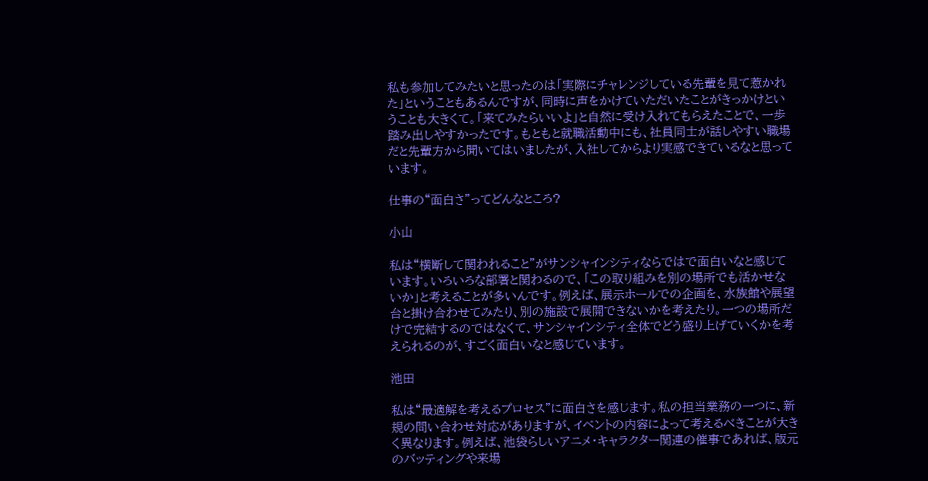私も参加してみたいと思ったのは「実際にチャレンジしている先輩を見て惹かれた」ということもあるんですが、同時に声をかけていただいたことがきっかけということも大きくて。「来てみたらいいよ」と自然に受け入れてもらえたことで、一歩踏み出しやすかったです。もともと就職活動中にも、社員同士が話しやすい職場だと先輩方から聞いてはいましたが、入社してからより実感できているなと思っています。

仕事の“面白さ”ってどんなところ?

小山

私は“横断して関われること”がサンシャインシティならではで面白いなと感じています。いろいろな部署と関わるので、「この取り組みを別の場所でも活かせないか」と考えることが多いんです。例えば、展示ホールでの企画を、水族館や展望台と掛け合わせてみたり、別の施設で展開できないかを考えたり。一つの場所だけで完結するのではなくて、サンシャインシティ全体でどう盛り上げていくかを考えられるのが、すごく面白いなと感じています。

池田

私は“最適解を考えるプロセス”に面白さを感じます。私の担当業務の一つに、新規の問い合わせ対応がありますが、イベントの内容によって考えるべきことが大きく異なります。例えば、池袋らしいアニメ・キャラクター関連の催事であれば、版元のバッティングや来場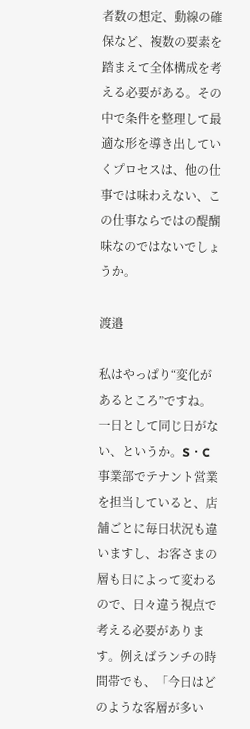者数の想定、動線の確保など、複数の要素を踏まえて全体構成を考える必要がある。その中で条件を整理して最適な形を導き出していくプロセスは、他の仕事では味わえない、この仕事ならではの醍醐味なのではないでしょうか。

渡邉

私はやっぱり“変化があるところ”ですね。一日として同じ日がない、というか。S・C事業部でテナント営業を担当していると、店舗ごとに毎日状況も違いますし、お客さまの層も日によって変わるので、日々違う視点で考える必要があります。例えばランチの時間帯でも、「今日はどのような客層が多い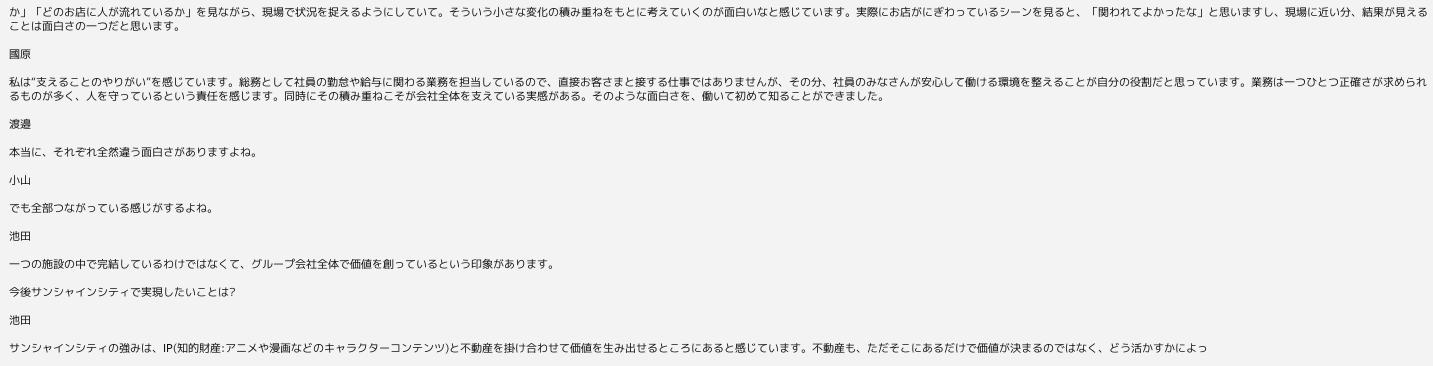か」「どのお店に人が流れているか」を見ながら、現場で状況を捉えるようにしていて。そういう小さな変化の積み重ねをもとに考えていくのが面白いなと感じています。実際にお店がにぎわっているシーンを見ると、「関われてよかったな」と思いますし、現場に近い分、結果が見えることは面白さの一つだと思います。

國原

私は“支えることのやりがい”を感じています。総務として社員の勤怠や給与に関わる業務を担当しているので、直接お客さまと接する仕事ではありませんが、その分、社員のみなさんが安心して働ける環境を整えることが自分の役割だと思っています。業務は一つひとつ正確さが求められるものが多く、人を守っているという責任を感じます。同時にその積み重ねこそが会社全体を支えている実感がある。そのような面白さを、働いて初めて知ることができました。

渡邉

本当に、それぞれ全然違う面白さがありますよね。

小山

でも全部つながっている感じがするよね。

池田

一つの施設の中で完結しているわけではなくて、グループ会社全体で価値を創っているという印象があります。

今後サンシャインシティで実現したいことは?

池田

サンシャインシティの強みは、IP(知的財産:アニメや漫画などのキャラクターコンテンツ)と不動産を掛け合わせて価値を生み出せるところにあると感じています。不動産も、ただそこにあるだけで価値が決まるのではなく、どう活かすかによっ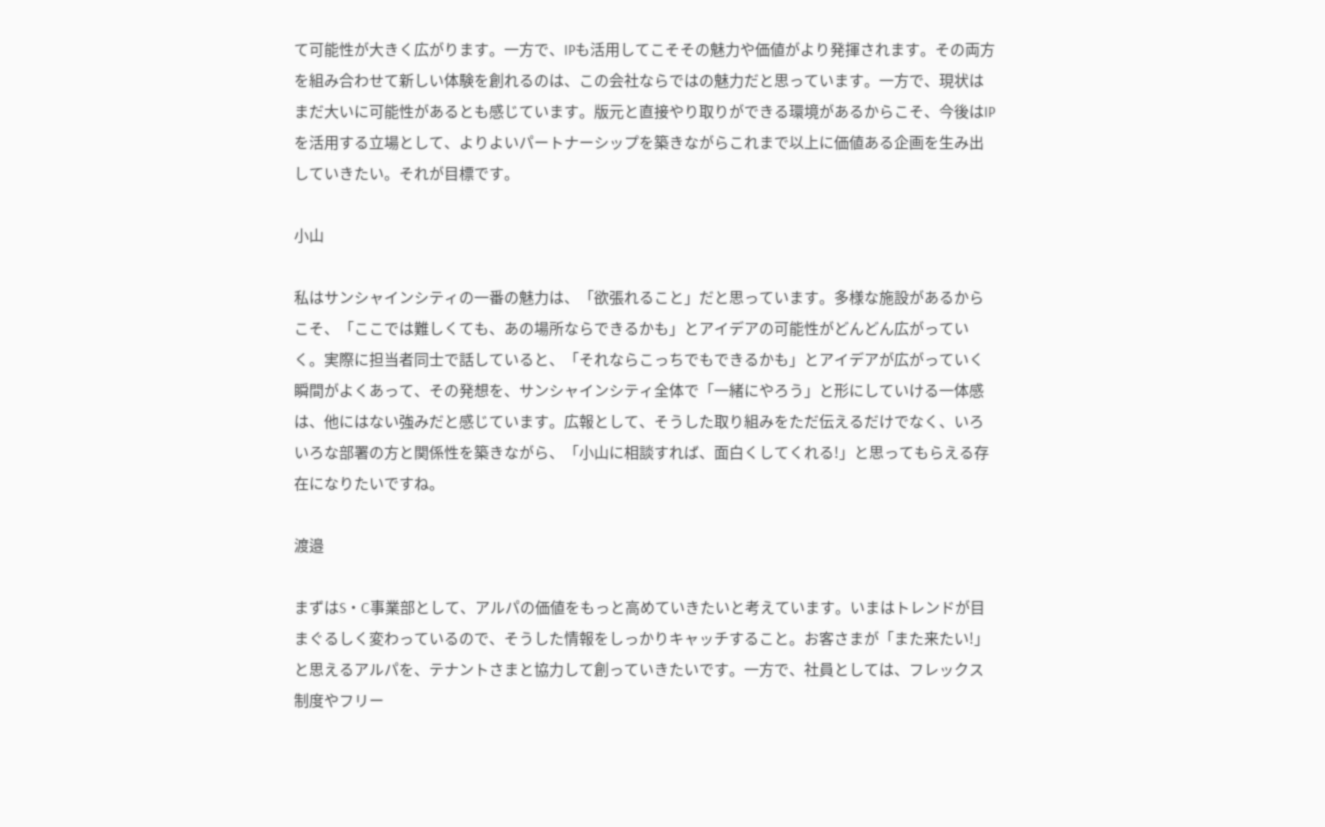て可能性が大きく広がります。一方で、IPも活用してこそその魅力や価値がより発揮されます。その両方を組み合わせて新しい体験を創れるのは、この会社ならではの魅力だと思っています。一方で、現状はまだ大いに可能性があるとも感じています。版元と直接やり取りができる環境があるからこそ、今後はIPを活用する立場として、よりよいパートナーシップを築きながらこれまで以上に価値ある企画を生み出していきたい。それが目標です。

小山

私はサンシャインシティの一番の魅力は、「欲張れること」だと思っています。多様な施設があるからこそ、「ここでは難しくても、あの場所ならできるかも」とアイデアの可能性がどんどん広がっていく。実際に担当者同士で話していると、「それならこっちでもできるかも」とアイデアが広がっていく瞬間がよくあって、その発想を、サンシャインシティ全体で「一緒にやろう」と形にしていける一体感は、他にはない強みだと感じています。広報として、そうした取り組みをただ伝えるだけでなく、いろいろな部署の方と関係性を築きながら、「小山に相談すれば、面白くしてくれる!」と思ってもらえる存在になりたいですね。

渡邉

まずはS・C事業部として、アルパの価値をもっと高めていきたいと考えています。いまはトレンドが目まぐるしく変わっているので、そうした情報をしっかりキャッチすること。お客さまが「また来たい!」と思えるアルパを、テナントさまと協力して創っていきたいです。一方で、社員としては、フレックス制度やフリー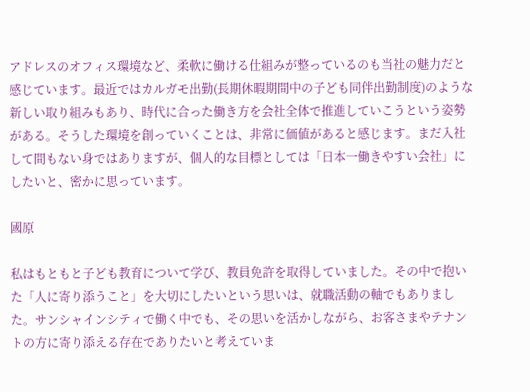アドレスのオフィス環境など、柔軟に働ける仕組みが整っているのも当社の魅力だと感じています。最近ではカルガモ出勤(長期休暇期間中の子ども同伴出勤制度)のような新しい取り組みもあり、時代に合った働き方を会社全体で推進していこうという姿勢がある。そうした環境を創っていくことは、非常に価値があると感じます。まだ入社して間もない身ではありますが、個人的な目標としては「日本一働きやすい会社」にしたいと、密かに思っています。

國原

私はもともと子ども教育について学び、教員免許を取得していました。その中で抱いた「人に寄り添うこと」を大切にしたいという思いは、就職活動の軸でもありました。サンシャインシティで働く中でも、その思いを活かしながら、お客さまやテナントの方に寄り添える存在でありたいと考えていま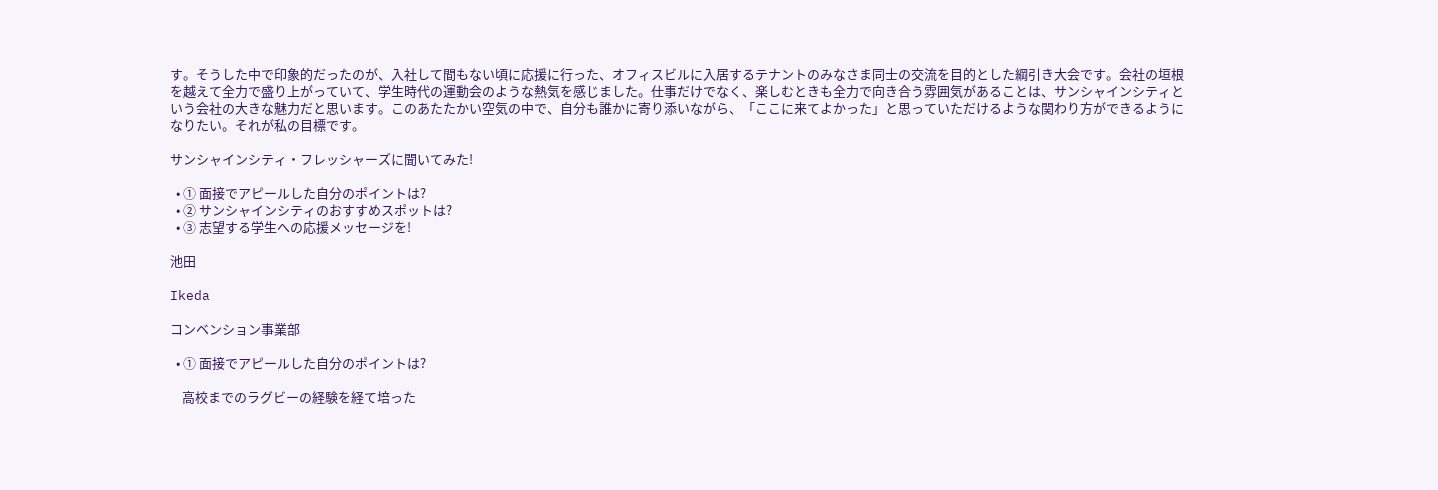す。そうした中で印象的だったのが、入社して間もない頃に応援に行った、オフィスビルに入居するテナントのみなさま同士の交流を目的とした綱引き大会です。会社の垣根を越えて全力で盛り上がっていて、学生時代の運動会のような熱気を感じました。仕事だけでなく、楽しむときも全力で向き合う雰囲気があることは、サンシャインシティという会社の大きな魅力だと思います。このあたたかい空気の中で、自分も誰かに寄り添いながら、「ここに来てよかった」と思っていただけるような関わり方ができるようになりたい。それが私の目標です。

サンシャインシティ・フレッシャーズに聞いてみた!

  • ① 面接でアピールした自分のポイントは?
  • ② サンシャインシティのおすすめスポットは?
  • ③ 志望する学生への応援メッセージを!

池田

Ikeda

コンベンション事業部

  • ① 面接でアピールした自分のポイントは?

    高校までのラグビーの経験を経て培った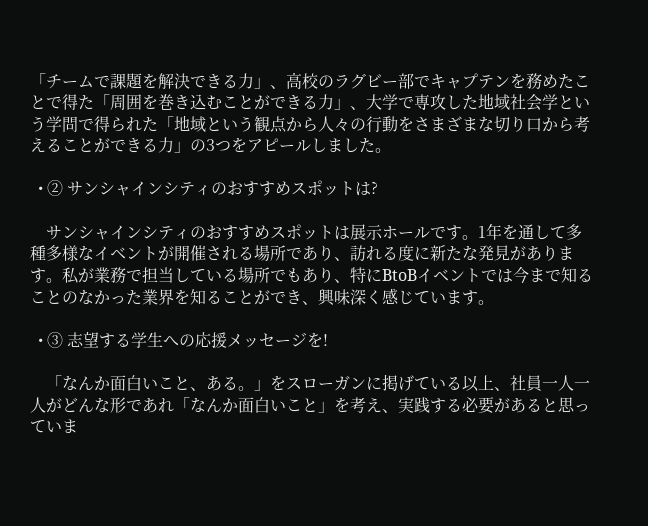「チームで課題を解決できる力」、高校のラグビー部でキャプテンを務めたことで得た「周囲を巻き込むことができる力」、大学で専攻した地域社会学という学問で得られた「地域という観点から人々の行動をさまざまな切り口から考えることができる力」の3つをアピールしました。

  • ② サンシャインシティのおすすめスポットは?

    サンシャインシティのおすすめスポットは展示ホールです。1年を通して多種多様なイベントが開催される場所であり、訪れる度に新たな発見があります。私が業務で担当している場所でもあり、特にBtoBイベントでは今まで知ることのなかった業界を知ることができ、興味深く感じています。

  • ③ 志望する学生への応援メッセージを!

    「なんか面白いこと、ある。」をスローガンに掲げている以上、社員一人一人がどんな形であれ「なんか面白いこと」を考え、実践する必要があると思っていま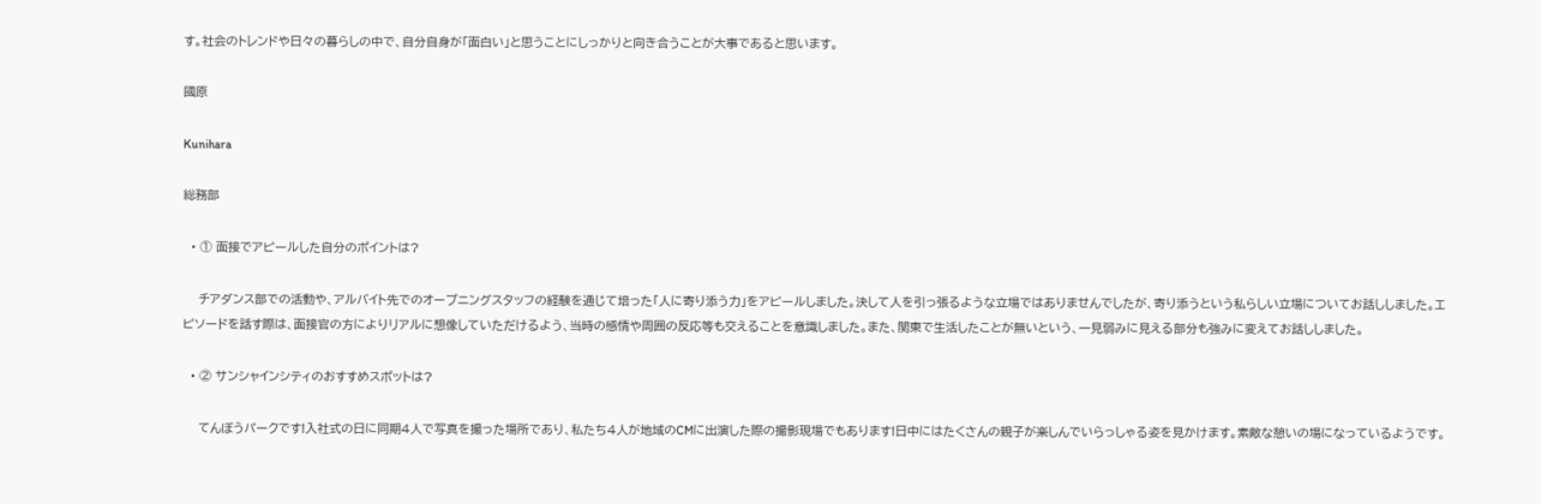す。社会のトレンドや日々の暮らしの中で、自分自身が「面白い」と思うことにしっかりと向き合うことが大事であると思います。

國原

Kunihara

総務部

  • ① 面接でアピールした自分のポイントは?

    チアダンス部での活動や、アルバイト先でのオープニングスタッフの経験を通じて培った「人に寄り添う力」をアピールしました。決して人を引っ張るような立場ではありませんでしたが、寄り添うという私らしい立場についてお話ししました。エピソードを話す際は、面接官の方によりリアルに想像していただけるよう、当時の感情や周囲の反応等も交えることを意識しました。また、関東で生活したことが無いという、一見弱みに見える部分も強みに変えてお話ししました。

  • ② サンシャインシティのおすすめスポットは?

    てんぼうパークです!入社式の日に同期4人で写真を撮った場所であり、私たち4人が地域のCMに出演した際の撮影現場でもあります!日中にはたくさんの親子が楽しんでいらっしゃる姿を見かけます。素敵な憩いの場になっているようです。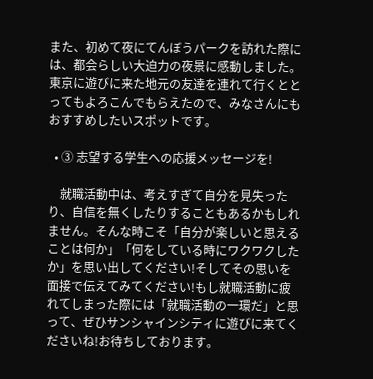また、初めて夜にてんぼうパークを訪れた際には、都会らしい大迫力の夜景に感動しました。東京に遊びに来た地元の友達を連れて行くととってもよろこんでもらえたので、みなさんにもおすすめしたいスポットです。

  • ③ 志望する学生への応援メッセージを!

    就職活動中は、考えすぎて自分を見失ったり、自信を無くしたりすることもあるかもしれません。そんな時こそ「自分が楽しいと思えることは何か」「何をしている時にワクワクしたか」を思い出してください!そしてその思いを面接で伝えてみてください!もし就職活動に疲れてしまった際には「就職活動の一環だ」と思って、ぜひサンシャインシティに遊びに来てくださいね!お待ちしております。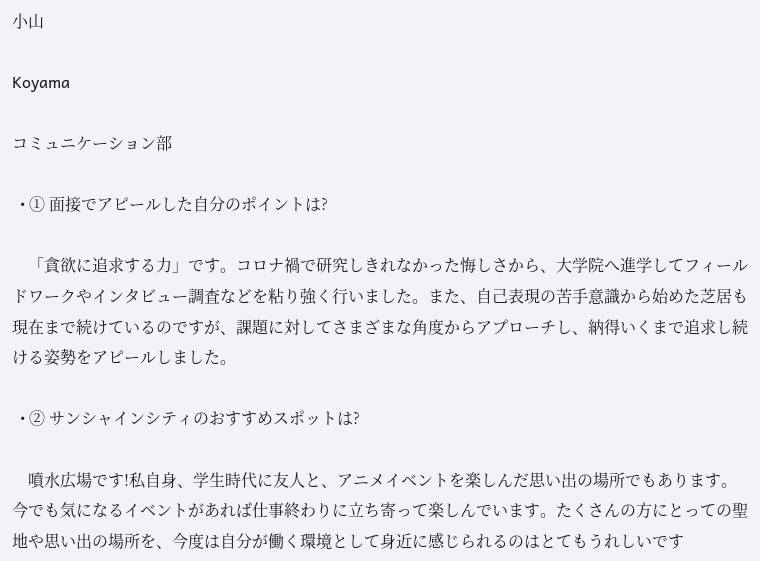小山

Koyama

コミュニケーション部

  • ① 面接でアピールした自分のポイントは?

    「貪欲に追求する力」です。コロナ禍で研究しきれなかった悔しさから、大学院へ進学してフィールドワークやインタビュー調査などを粘り強く行いました。また、自己表現の苦手意識から始めた芝居も現在まで続けているのですが、課題に対してさまざまな角度からアプローチし、納得いくまで追求し続ける姿勢をアピールしました。

  • ② サンシャインシティのおすすめスポットは?

    噴水広場です!私自身、学生時代に友人と、アニメイベントを楽しんだ思い出の場所でもあります。今でも気になるイベントがあれば仕事終わりに立ち寄って楽しんでいます。たくさんの方にとっての聖地や思い出の場所を、今度は自分が働く環境として身近に感じられるのはとてもうれしいです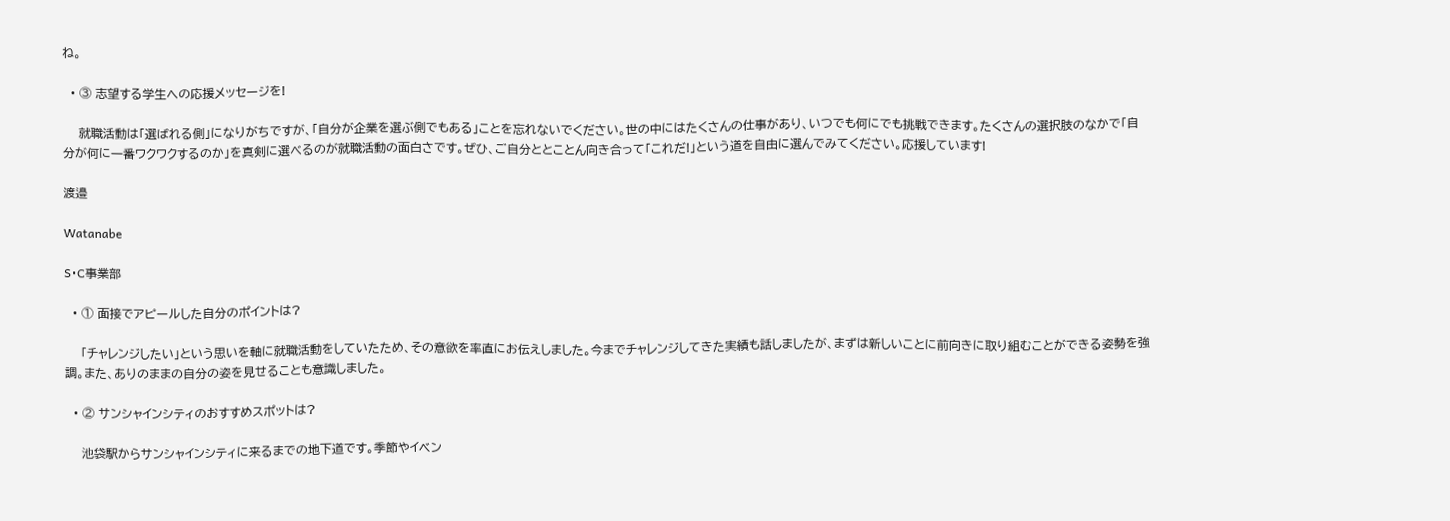ね。

  • ③ 志望する学生への応援メッセージを!

    就職活動は「選ばれる側」になりがちですが、「自分が企業を選ぶ側でもある」ことを忘れないでください。世の中にはたくさんの仕事があり、いつでも何にでも挑戦できます。たくさんの選択肢のなかで「自分が何に一番ワクワクするのか」を真剣に選べるのが就職活動の面白さです。ぜひ、ご自分ととことん向き合って「これだ!」という道を自由に選んでみてください。応援しています!

渡邉

Watanabe

S・C事業部

  • ① 面接でアピールした自分のポイントは?

    「チャレンジしたい」という思いを軸に就職活動をしていたため、その意欲を率直にお伝えしました。今までチャレンジしてきた実績も話しましたが、まずは新しいことに前向きに取り組むことができる姿勢を強調。また、ありのままの自分の姿を見せることも意識しました。

  • ② サンシャインシティのおすすめスポットは?

    池袋駅からサンシャインシティに来るまでの地下道です。季節やイベン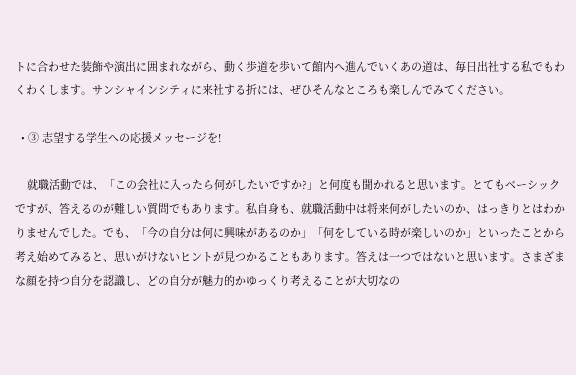トに合わせた装飾や演出に囲まれながら、動く歩道を歩いて館内へ進んでいくあの道は、毎日出社する私でもわくわくします。サンシャインシティに来社する折には、ぜひそんなところも楽しんでみてください。

  • ③ 志望する学生への応援メッセージを!

    就職活動では、「この会社に入ったら何がしたいですか?」と何度も聞かれると思います。とてもベーシックですが、答えるのが難しい質問でもあります。私自身も、就職活動中は将来何がしたいのか、はっきりとはわかりませんでした。でも、「今の自分は何に興味があるのか」「何をしている時が楽しいのか」といったことから考え始めてみると、思いがけないヒントが見つかることもあります。答えは一つではないと思います。さまざまな顔を持つ自分を認識し、どの自分が魅力的かゆっくり考えることが大切なの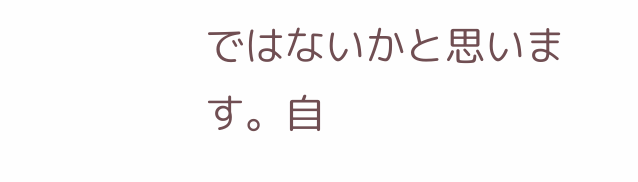ではないかと思います。自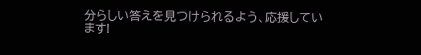分らしい答えを見つけられるよう、応援しています!